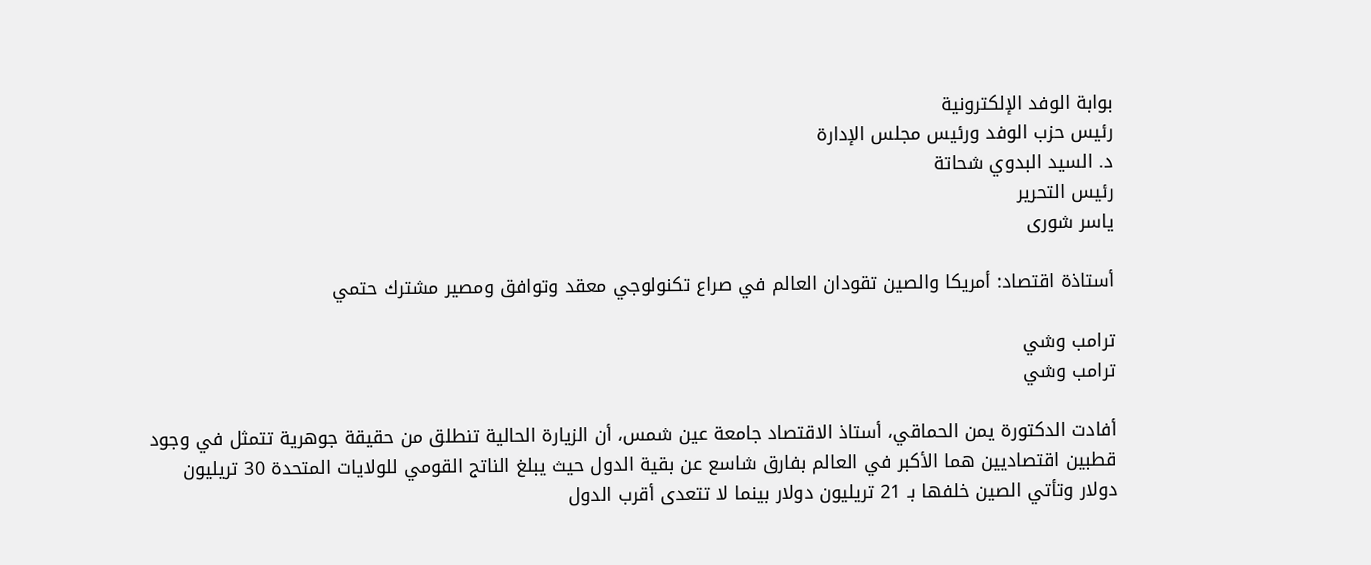بوابة الوفد الإلكترونية
رئيس حزب الوفد ورئيس مجلس الإدارة
د. السيد البدوي شحاتة
رئيس التحرير
ياسر شورى

أستاذة اقتصاد: أمريكا والصين تقودان العالم في صراع تكنولوجي معقد وتوافق ومصير مشترك حتمي

ترامب وشي
ترامب وشي

أفادت الدكتورة يمن الحماقي، أستاذ الاقتصاد جامعة عين شمس، أن الزيارة الحالية تنطلق من حقيقة جوهرية تتمثل في وجود قطبين اقتصاديين هما الأكبر في العالم بفارق شاسع عن بقية الدول حيث يبلغ الناتج القومي للولايات المتحدة 30 تريليون دولار وتأتي الصين خلفها بـ 21 تريليون دولار بينما لا تتعدى أقرب الدول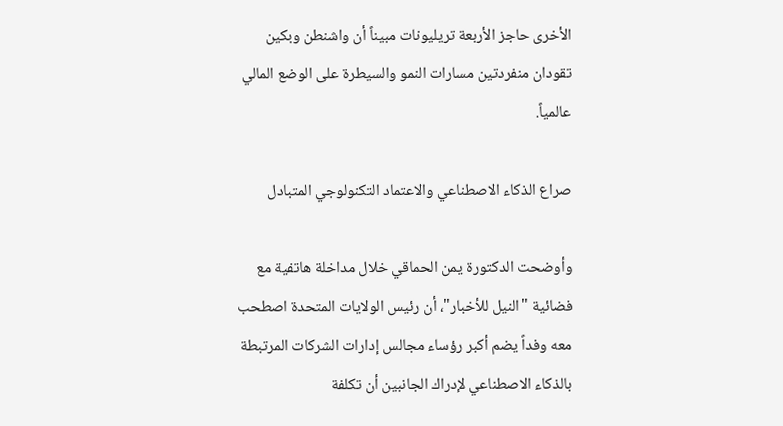الأخرى حاجز الأربعة تريليونات مبيناً أن واشنطن وبكين تقودان منفردتين مسارات النمو والسيطرة على الوضع المالي عالمياً.

صراع الذكاء الاصطناعي والاعتماد التكنولوجي المتبادل

وأوضحت الدكتورة يمن الحماقي خلال مداخلة هاتفية مع فضائية "النيل للأخبار"، أن رئيس الولايات المتحدة اصطحب معه وفداً يضم أكبر رؤساء مجالس إدارات الشركات المرتبطة بالذكاء الاصطناعي لإدراك الجانبين أن تكلفة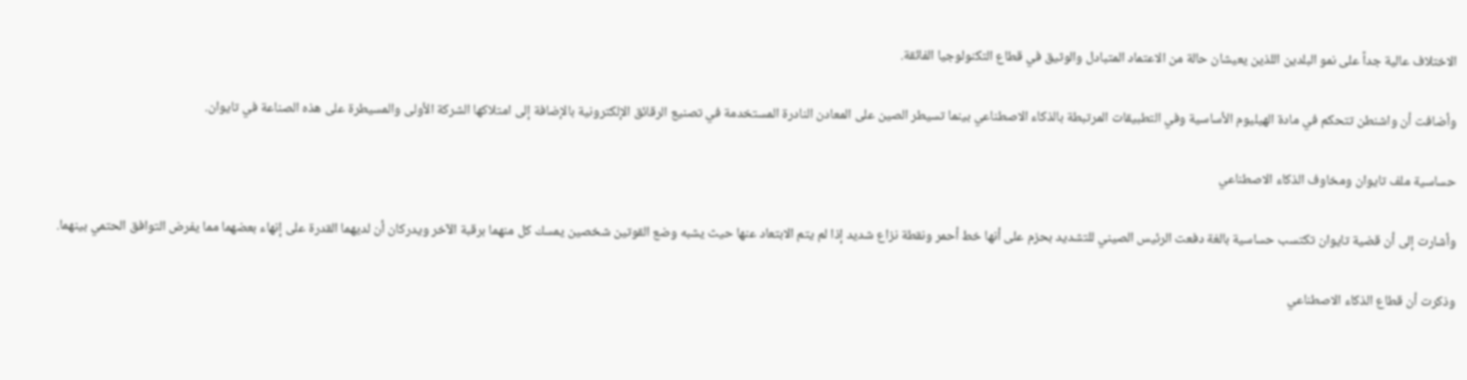الاختلاف عالية جداً على نمو البلدين اللذين يعيشان حالة من الاعتماد المتبادل والوثيق في قطاع التكنولوجيا الفائقة.

وأضافت أن واشنطن تتحكم في مادة الهيليوم الأساسية وفي التطبيقات المرتبطة بالذكاء الاصطناعي بينما تسيطر الصين على المعادن النادرة المستخدمة في تصنيع الرقائق الإلكترونية بالإضافة إلى امتلاكها الشركة الأولى والمسيطرة على هذه الصناعة في تايوان.

حساسية ملف تايوان ومخاوف الذكاء الاصطناعي

وأشارت إلى أن قضية تايوان تكتسب حساسية بالغة دفعت الرئيس الصيني للتشديد بحزم على أنها خط أحمر ونقطة نزاع شديد إذا لم يتم الابتعاد عنها حيث يشبه وضع القوتين شخصين يمسك كل منهما برقبة الآخر ويدركان أن لديهما القدرة على إنهاء بعضهما مما يفرض التوافق الحتمي بينهما.

وذكرت أن قطاع الذكاء الاصطناعي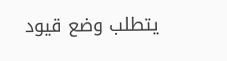يتطلب وضع قيود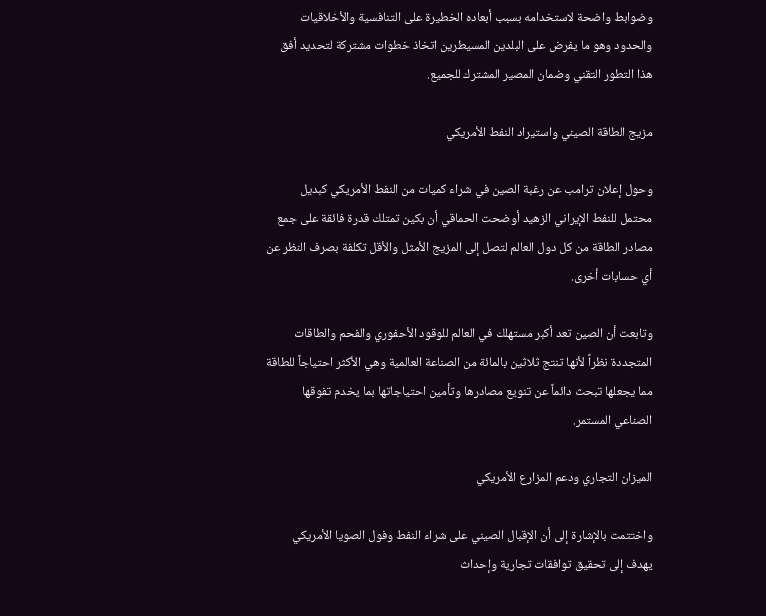وضوابط واضحة لاستخدامه بسبب أبعاده الخطيرة على التنافسية والأخلاقيات والحدود وهو ما يفرض على البلدين المسيطرين اتخاذ خطوات مشتركة لتحديد أفق هذا التطور التقني وضمان المصير المشترك للجميع.

مزيج الطاقة الصيني واستيراد النفط الأمريكي

وحول إعلان ترامب عن رغبة الصين في شراء كميات من النفط الأمريكي كبديل محتمل للنفط الإيراني الزهيد أوضحت الحماقي أن بكين تمتلك قدرة فائقة على جمع مصادر الطاقة من كل دول العالم لتصل إلى المزيج الأمثل والأقل تكلفة بصرف النظر عن أي حسابات أخرى.

وتابعت أن الصين تعد أكبر مستهلك في العالم للوقود الأحفوري والفحم والطاقات المتجددة نظراً لأنها تنتج ثلاثين بالمائة من الصناعة العالمية وهي الأكثر احتياجاً للطاقة مما يجعلها تبحث دائماً عن تنويع مصادرها وتأمين احتياجاتها بما يخدم تفوقها الصناعي المستمر.

الميزان التجاري ودعم المزارع الأمريكي

واختتمت بالإشارة إلى أن الإقبال الصيني على شراء النفط وفول الصويا الأمريكي يهدف إلى تحقيق توافقات تجارية وإحداث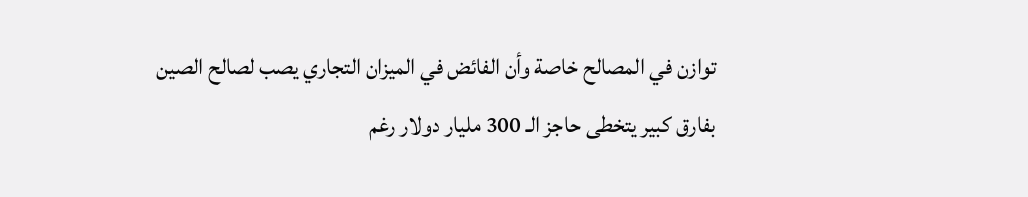توازن في المصالح خاصة وأن الفائض في الميزان التجاري يصب لصالح الصين بفارق كبير يتخطى حاجز الـ 300 مليار دولار رغم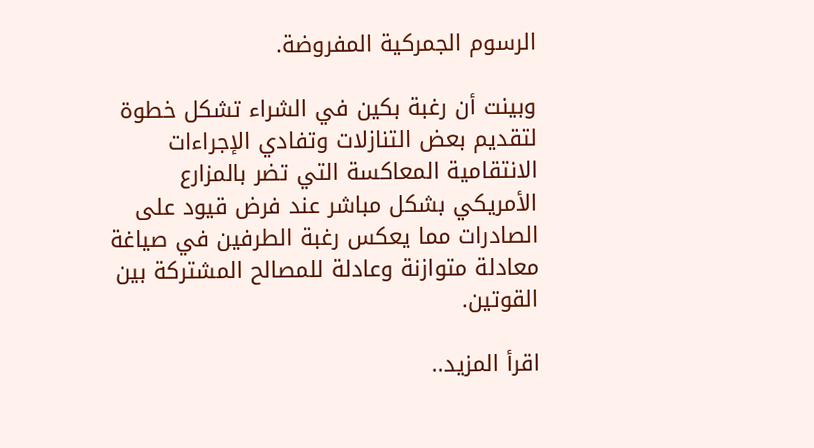الرسوم الجمركية المفروضة.

وبينت أن رغبة بكين في الشراء تشكل خطوة لتقديم بعض التنازلات وتفادي الإجراءات الانتقامية المعاكسة التي تضر بالمزارع الأمريكي بشكل مباشر عند فرض قيود على الصادرات مما يعكس رغبة الطرفين في صياغة معادلة متوازنة وعادلة للمصالح المشتركة بين القوتين.

اقرأ المزيد..